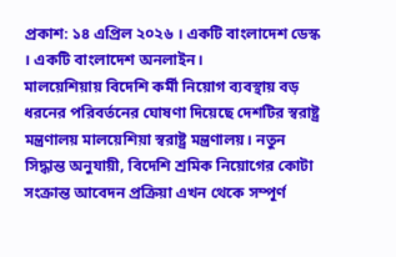প্রকাশ: ১৪ এপ্রিল ২০২৬ । একটি বাংলাদেশ ডেস্ক । একটি বাংলাদেশ অনলাইন।
মালয়েশিয়ায় বিদেশি কর্মী নিয়োগ ব্যবস্থায় বড় ধরনের পরিবর্তনের ঘোষণা দিয়েছে দেশটির স্বরাষ্ট্র মন্ত্রণালয় মালয়েশিয়া স্বরাষ্ট্র মন্ত্রণালয়। নতুন সিদ্ধান্ত অনুযায়ী, বিদেশি শ্রমিক নিয়োগের কোটা সংক্রান্ত আবেদন প্রক্রিয়া এখন থেকে সম্পূর্ণ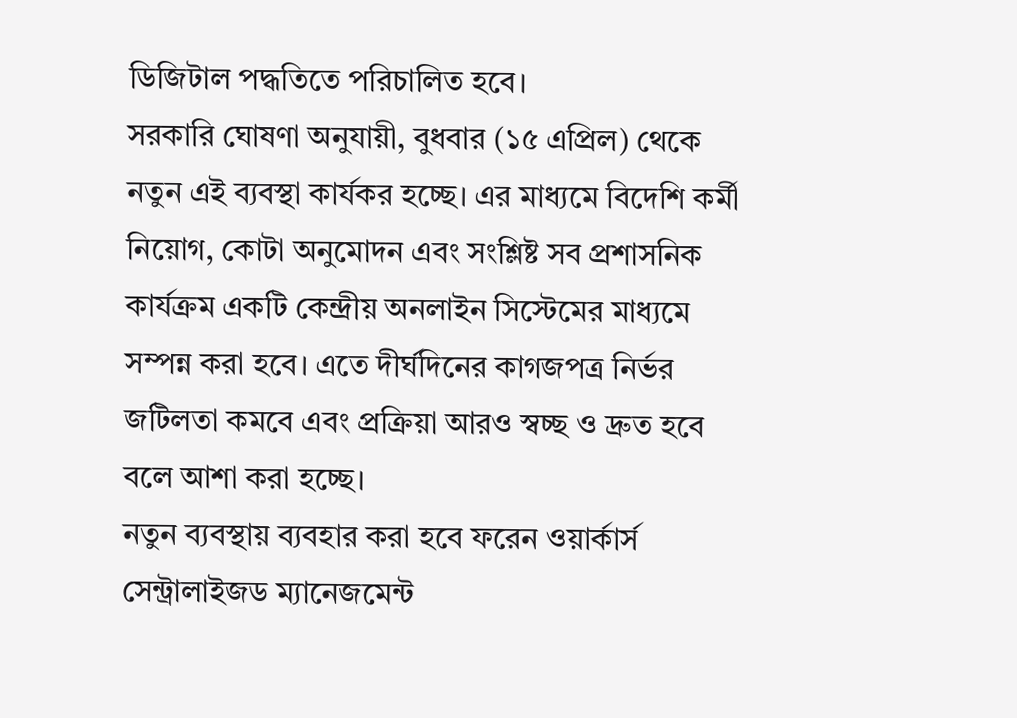ডিজিটাল পদ্ধতিতে পরিচালিত হবে।
সরকারি ঘোষণা অনুযায়ী, বুধবার (১৫ এপ্রিল) থেকে নতুন এই ব্যবস্থা কার্যকর হচ্ছে। এর মাধ্যমে বিদেশি কর্মী নিয়োগ, কোটা অনুমোদন এবং সংশ্লিষ্ট সব প্রশাসনিক কার্যক্রম একটি কেন্দ্রীয় অনলাইন সিস্টেমের মাধ্যমে সম্পন্ন করা হবে। এতে দীর্ঘদিনের কাগজপত্র নির্ভর জটিলতা কমবে এবং প্রক্রিয়া আরও স্বচ্ছ ও দ্রুত হবে বলে আশা করা হচ্ছে।
নতুন ব্যবস্থায় ব্যবহার করা হবে ফরেন ওয়ার্কার্স সেন্ট্রালাইজড ম্যানেজমেন্ট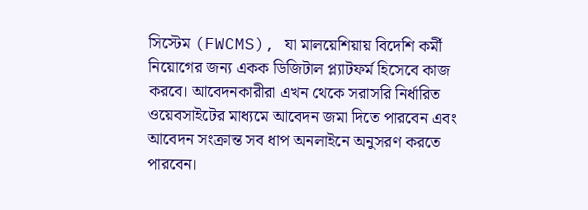সিস্টেম (FWCMS), যা মালয়েশিয়ায় বিদেশি কর্মী নিয়োগের জন্য একক ডিজিটাল প্ল্যাটফর্ম হিসেবে কাজ করবে। আবেদনকারীরা এখন থেকে সরাসরি নির্ধারিত ওয়েবসাইটের মাধ্যমে আবেদন জমা দিতে পারবেন এবং আবেদন সংক্রান্ত সব ধাপ অনলাইনে অনুসরণ করতে পারবেন।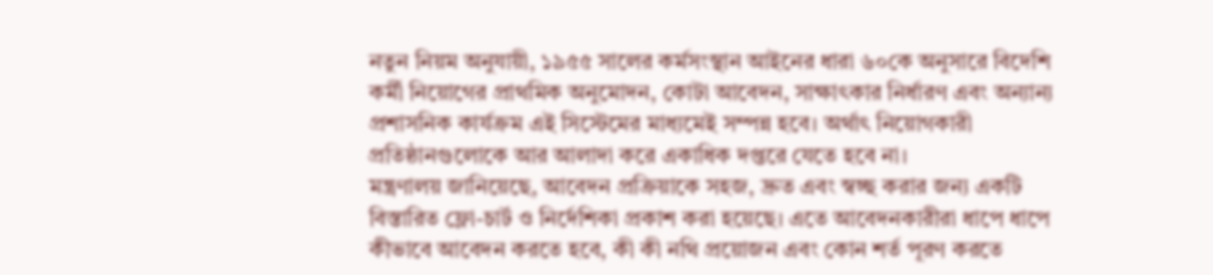নতুন নিয়ম অনুযায়ী, ১৯৫৫ সালের কর্মসংস্থান আইনের ধারা ৬০কে অনুসারে বিদেশি কর্মী নিয়োগের প্রাথমিক অনুমোদন, কোটা আবেদন, সাক্ষাৎকার নির্ধারণ এবং অন্যান্য প্রশাসনিক কার্যক্রম এই সিস্টেমের মাধ্যমেই সম্পন্ন হবে। অর্থাৎ নিয়োগকারী প্রতিষ্ঠানগুলোকে আর আলাদা করে একাধিক দপ্তরে যেতে হবে না।
মন্ত্রণালয় জানিয়েছে, আবেদন প্রক্রিয়াকে সহজ, দ্রুত এবং স্বচ্ছ করার জন্য একটি বিস্তারিত ফ্লো-চার্ট ও নির্দেশিকা প্রকাশ করা হয়েছে। এতে আবেদনকারীরা ধাপে ধাপে কীভাবে আবেদন করতে হবে, কী কী নথি প্রয়োজন এবং কোন শর্ত পূরণ করতে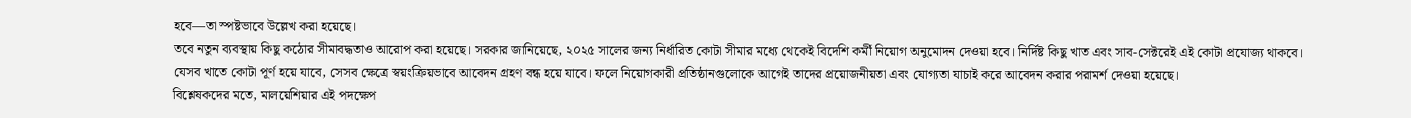হবে—তা স্পষ্টভাবে উল্লেখ করা হয়েছে।
তবে নতুন ব্যবস্থায় কিছু কঠোর সীমাবদ্ধতাও আরোপ করা হয়েছে। সরকার জানিয়েছে, ২০২৫ সালের জন্য নির্ধারিত কোটা সীমার মধ্যে থেকেই বিদেশি কর্মী নিয়োগ অনুমোদন দেওয়া হবে। নির্দিষ্ট কিছু খাত এবং সাব-সেক্টরেই এই কোটা প্রযোজ্য থাকবে।
যেসব খাতে কোটা পূর্ণ হয়ে যাবে, সেসব ক্ষেত্রে স্বয়ংক্রিয়ভাবে আবেদন গ্রহণ বন্ধ হয়ে যাবে। ফলে নিয়োগকারী প্রতিষ্ঠানগুলোকে আগেই তাদের প্রয়োজনীয়তা এবং যোগ্যতা যাচাই করে আবেদন করার পরামর্শ দেওয়া হয়েছে।
বিশ্লেষকদের মতে, মালয়েশিয়ার এই পদক্ষেপ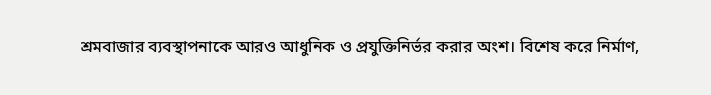শ্রমবাজার ব্যবস্থাপনাকে আরও আধুনিক ও প্রযুক্তিনির্ভর করার অংশ। বিশেষ করে নির্মাণ,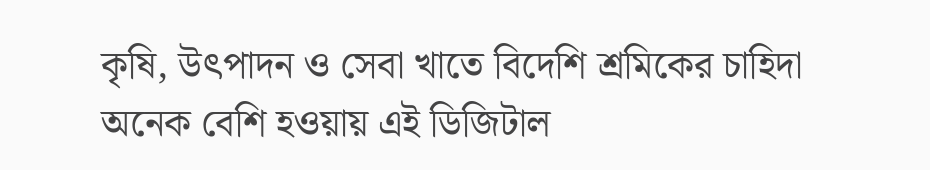কৃষি, উৎপাদন ও সেবা খাতে বিদেশি শ্রমিকের চাহিদা অনেক বেশি হওয়ায় এই ডিজিটাল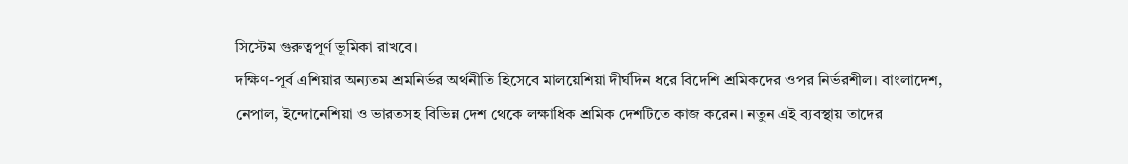সিস্টেম গুরুত্বপূর্ণ ভূমিকা রাখবে।
দক্ষিণ-পূর্ব এশিয়ার অন্যতম শ্রমনির্ভর অর্থনীতি হিসেবে মালয়েশিয়া দীর্ঘদিন ধরে বিদেশি শ্রমিকদের ওপর নির্ভরশীল। বাংলাদেশ, নেপাল, ইন্দোনেশিয়া ও ভারতসহ বিভিন্ন দেশ থেকে লক্ষাধিক শ্রমিক দেশটিতে কাজ করেন। নতুন এই ব্যবস্থায় তাদের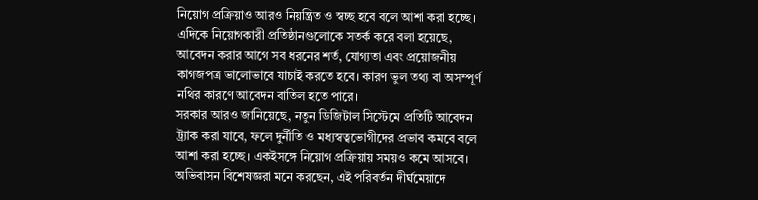নিয়োগ প্রক্রিয়াও আরও নিয়ন্ত্রিত ও স্বচ্ছ হবে বলে আশা করা হচ্ছে।
এদিকে নিয়োগকারী প্রতিষ্ঠানগুলোকে সতর্ক করে বলা হয়েছে, আবেদন করার আগে সব ধরনের শর্ত, যোগ্যতা এবং প্রয়োজনীয় কাগজপত্র ভালোভাবে যাচাই করতে হবে। কারণ ভুল তথ্য বা অসম্পূর্ণ নথির কারণে আবেদন বাতিল হতে পারে।
সরকার আরও জানিয়েছে, নতুন ডিজিটাল সিস্টেমে প্রতিটি আবেদন ট্র্যাক করা যাবে, ফলে দুর্নীতি ও মধ্যস্বত্বভোগীদের প্রভাব কমবে বলে আশা করা হচ্ছে। একইসঙ্গে নিয়োগ প্রক্রিয়ায় সময়ও কমে আসবে।
অভিবাসন বিশেষজ্ঞরা মনে করছেন, এই পরিবর্তন দীর্ঘমেয়াদে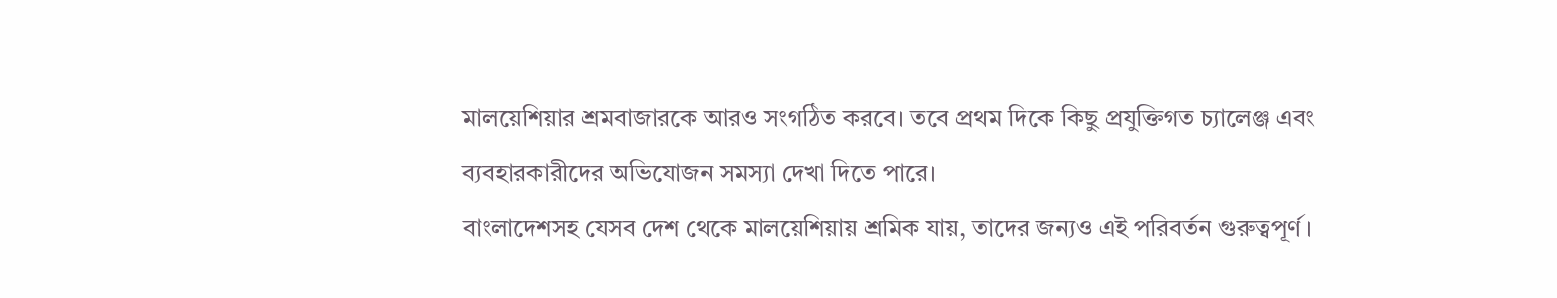মালয়েশিয়ার শ্রমবাজারকে আরও সংগঠিত করবে। তবে প্রথম দিকে কিছু প্রযুক্তিগত চ্যালেঞ্জ এবং ব্যবহারকারীদের অভিযোজন সমস্যা দেখা দিতে পারে।
বাংলাদেশসহ যেসব দেশ থেকে মালয়েশিয়ায় শ্রমিক যায়, তাদের জন্যও এই পরিবর্তন গুরুত্বপূর্ণ।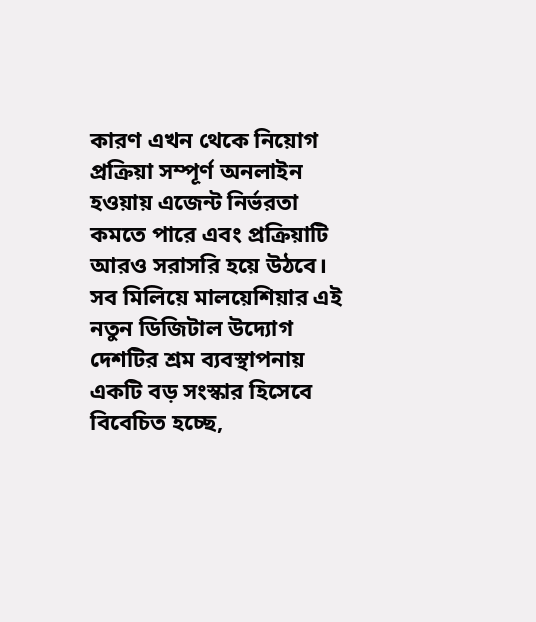কারণ এখন থেকে নিয়োগ প্রক্রিয়া সম্পূর্ণ অনলাইন হওয়ায় এজেন্ট নির্ভরতা কমতে পারে এবং প্রক্রিয়াটি আরও সরাসরি হয়ে উঠবে।
সব মিলিয়ে মালয়েশিয়ার এই নতুন ডিজিটাল উদ্যোগ দেশটির শ্রম ব্যবস্থাপনায় একটি বড় সংস্কার হিসেবে বিবেচিত হচ্ছে,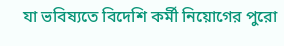যা ভবিষ্যতে বিদেশি কর্মী নিয়োগের পুরো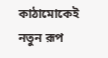কাঠামোকেই নতুন রূপ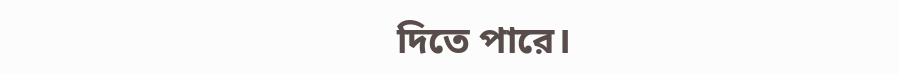দিতে পারে।